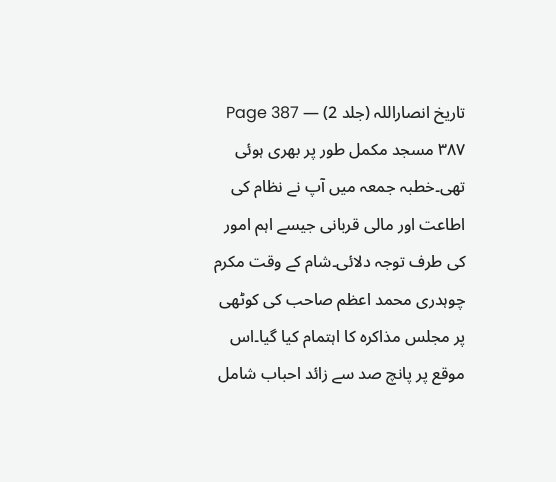تاریخ انصاراللہ (جلد 2) — Page 387
۳۸۷ مسجد مکمل طور پر بھری ہوئی تھی۔خطبہ جمعہ میں آپ نے نظام کی اطاعت اور مالی قربانی جیسے اہم امور کی طرف توجہ دلائی۔شام کے وقت مکرم چوہدری محمد اعظم صاحب کی کوٹھی پر مجلس مذاکرہ کا اہتمام کیا گیا۔اس موقع پر پانچ صد سے زائد احباب شامل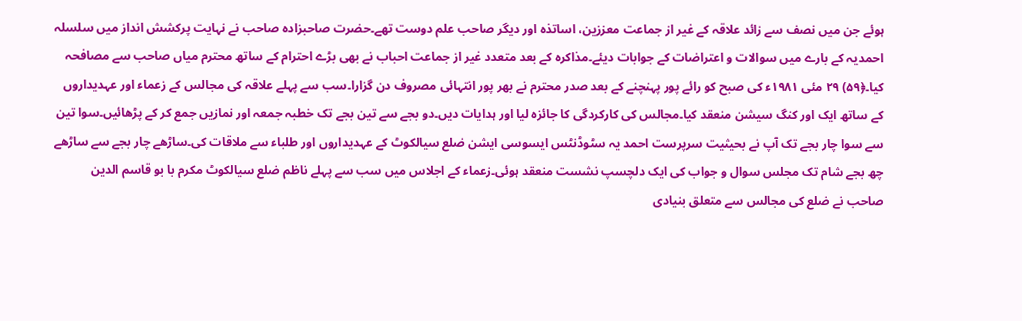ہوئے جن میں نصف سے زائد علاقہ کے غیر از جماعت معززین، اساتذہ اور دیگر صاحب علم دوست تھے۔حضرت صاحبزادہ صاحب نے نہایت پرکشش انداز میں سلسلہ احمدیہ کے بارے میں سوالات و اعتراضات کے جوابات دیئے۔مذاکرہ کے بعد متعدد غیر از جماعت احباب نے بھی بڑے احترام کے ساتھ محترم میاں صاحب سے مصافحہ کیا۔﴿۵۹) ۲۹ مئی ۱۹۸۱ء کی صبح کو رائے پور پہنچنے کے بعد صدر محترم نے بھر پور انتہائی مصروف دن گزارا۔سب سے پہلے علاقہ کی مجالس کے زعماء اور عہدیداروں کے ساتھ ایک اور کنگ سیشن منعقد کیا۔مجالس کی کارکردگی کا جائزہ لیا اور ہدایات دیں۔دو بجے سے تین بجے تک خطبہ جمعہ اور نمازیں جمع کر کے پڑھائیں۔سوا تین سے سوا چار بجے تک آپ نے بحیثیت سرپرست احمد یہ سٹوڈنٹس ایسوسی ایشن ضلع سیالکوٹ کے عہدیداروں اور طلباء سے ملاقات کی۔ساڑھے چار بجے سے ساڑھے چھ بجے شام تک مجلس سوال و جواب کی ایک دلچسپ نشست منعقد ہوئی۔زعماء کے اجلاس میں سب سے پہلے ناظم ضلع سیالکوٹ مکرم با بو قاسم الدین صاحب نے ضلع کی مجالس سے متعلق بنیادی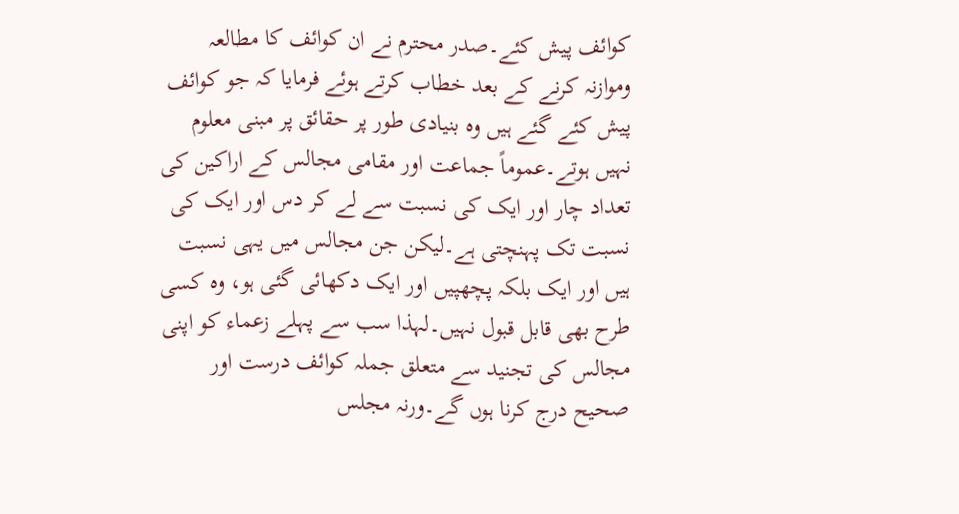کوائف پیش کئے۔صدر محترم نے ان کوائف کا مطالعہ وموازنہ کرنے کے بعد خطاب کرتے ہوئے فرمایا کہ جو کوائف پیش کئے گئے ہیں وہ بنیادی طور پر حقائق پر مبنی معلوم نہیں ہوتے۔عموماً جماعت اور مقامی مجالس کے اراکین کی تعداد چار اور ایک کی نسبت سے لے کر دس اور ایک کی نسبت تک پہنچتی ہے۔لیکن جن مجالس میں یہی نسبت ہیں اور ایک بلکہ پچھپیں اور ایک دکھائی گئی ہو، وہ کسی طرح بھی قابل قبول نہیں۔لہذا سب سے پہلے زعماء کو اپنی مجالس کی تجنید سے متعلق جملہ کوائف درست اور صحیح درج کرنا ہوں گے۔ورنہ مجلس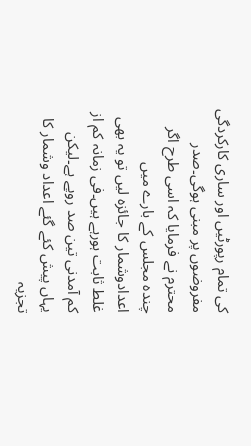کی تمام رپورٹیں اور ساری کارکردگی مفروضوں پر مبنی ہوگی۔صدر محترم نے فرمایا کہ اسی طرح اگر چندہ مجلس کے بارے میں اعدادوشمار کا جائزہ لیں تو یہ بھی غلط ثابت ہورہے ہیں۔فی زمانہ کم از کم آمدنی تین صد روپے ہے۔لیکن یہاں پیش کئے گئے اعداد وشمار کا تجزیہ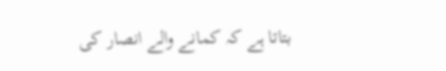بتاتا ہے کہ کمانے والے انصار کی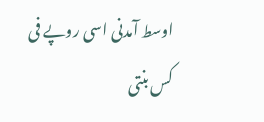اوسط آمدنی اسی روپے فی کس بنتی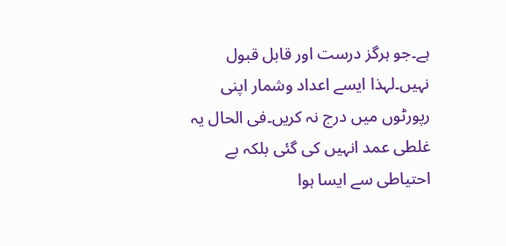ہے۔جو ہرگز درست اور قابل قبول نہیں۔لہذا ایسے اعداد وشمار اپنی رپورٹوں میں درج نہ کریں۔فی الحال یہ غلطی عمد انہیں کی گئی بلکہ بے احتیاطی سے ایسا ہوا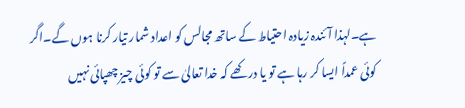ہے۔لہذا آئندہ زیادہ احتیاط کے ساتھ مجالس کو اعداد شمار تیار کرنا ہوں گے۔اگر کوئی عمداً ایسا کر رہا ہے تو یا در کھے کہ خدا تعالیٰ سے تو کوئی چیز چھپائی نہیں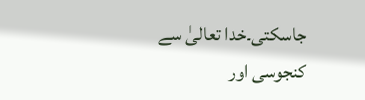جاسکتی۔خدا تعالیٰ سے کنجوسی اور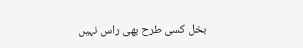بخل کسی طرح بھی راس نہیں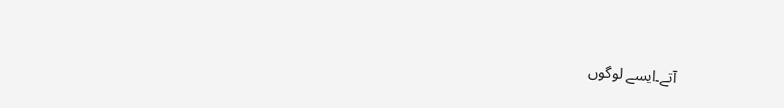آتے۔ایسے لوگوں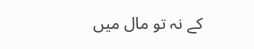کے نہ تو مال میں